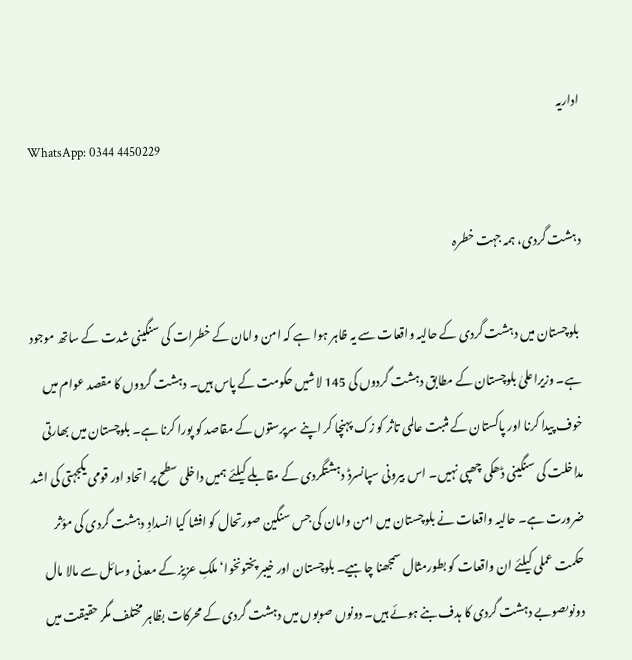اداریہ
WhatsApp: 0344 4450229

دہشت گردی، ہمہ جہت خطرہ

 بلوچستان میں دہشت گردی کے حالیہ واقعات سے یہ ظاہر ہوا ہے کہ امن وامان کے خطرات کی سنگینی شدت کے ساتھ موجود ہے۔ وزیراعلیٰ بلوچستان کے مطابق دہشت گردوں کی 145 لاشیں حکومت کے پاس ہیں۔ دہشت گردوں کا مقصد عوام میں خوف پیدا کرنا اور پاکستان کے مثبت عالمی تاثر کو زک پہنچا کر اپنے سرپرستوں کے مقاصد کو پورا کرنا ہے۔ بلوچستان میں بھارتی مداخلت کی سنگینی ڈھکی چھپی نہیں۔ اس بیرونی سپانسرڈ دہشتگردی کے مقابلے کیلئے ہمیں داخلی سطح پر اتحاد اور قومی یکجہتی کی اشد ضرورت ہے۔ حالیہ واقعات نے بلوچستان میں امن وامان کی جس سنگین صورتحال کو افشا کیا انسدادِ دہشت گردی کی مؤثر حکمت عملی کیلئے ان واقعات کو بطورمثال سمجھنا چاہیے۔ بلوچستان اور خیبر پختونخوا‘ ملکِ عزیز کے معدنی وسائل سے مالا مال دونوںصوبے دہشت گردی کا ہدف بنے ہوئے ہیں۔ دونوں صوبوں میں دہشت گردی کے محرکات بظاہر مختلف مگر حقیقت میں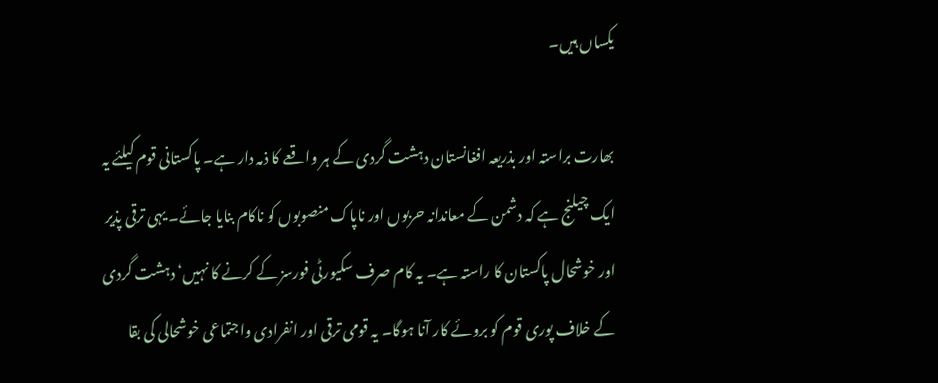یکساں ہیں۔

بھارت براستہ اور بذریعہ افغانستان دہشت گردی کے ہر واقعے کا ذمہ دار ہے۔ پاکستانی قوم کیلئے یہ ایک چیلنج ہے کہ دشمن کے معاندانہ حربوں اور ناپاک منصوبوں کو ناکام بنایا جائے۔ یہی ترقی پذیر اور خوشحال پاکستان کا راستہ ہے۔ یہ کام صرف سکیورٹی فورسز کے کرنے کا نہیں‘ دہشت گردی کے خلاف پوری قوم کو بروئے کار آنا ہوگا۔ یہ قومی ترقی اور انفرادی واجتماعی خوشحالی کی بقا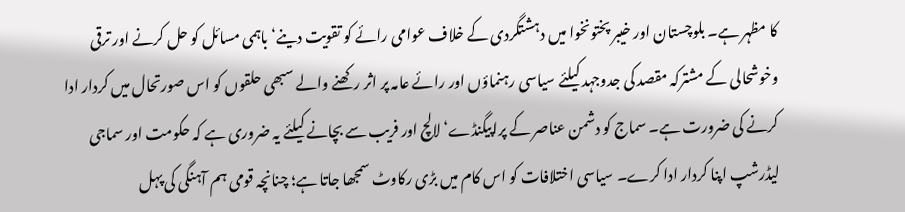کا مظہر ہے۔ بلوچستان اور خیبر پختونخوا میں دہشتگردی کے خلاف عوامی رائے کو تقویت دینے‘ باہمی مسائل کو حل کرنے اور ترقی وخوشحالی کے مشترکہ مقصد کی جدوجہد کیلئے سیاسی رہنماؤں اور رائے عامہ پر اثر رکھنے والے سبھی حلقوں کو اس صورتحال میں کردار ادا کرنے کی ضرورت ہے۔ سماج کو دشمن عناصر کے پراپیگنڈے‘ لالچ اور فریب سے بچانے کیلئے یہ ضروری ہے کہ حکومت اور سماجی لیڈرشپ اپنا کردار ادا کرے۔ سیاسی اختلافات کو اس کام میں بڑی رکاوٹ سمجھا جاتا ہے؛ چنانچہ قومی ہم آہنگی کی پہل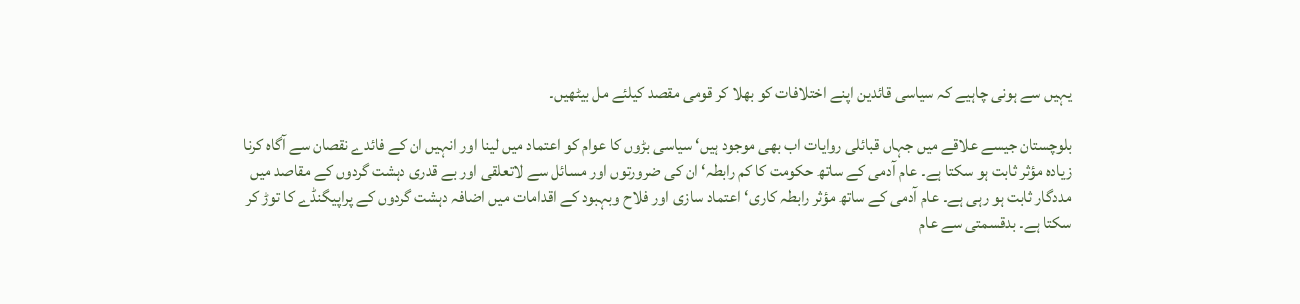یہیں سے ہونی چاہیے کہ سیاسی قائدین اپنے اختلافات کو بھلا کر قومی مقصد کیلئے مل بیٹھیں۔

بلوچستان جیسے علاقے میں جہاں قبائلی روایات اب بھی موجود ہیں‘ سیاسی بڑوں کا عوام کو اعتماد میں لینا اور انہیں ان کے فائدے نقصان سے آگاہ کرنا زیادہ مؤثر ثابت ہو سکتا ہے۔ عام آدمی کے ساتھ حکومت کا کم رابطہ‘ ان کی ضرورتوں اور مسائل سے لاتعلقی اور بے قدری دہشت گردوں کے مقاصد میں مددگار ثابت ہو رہی ہے۔ عام آدمی کے ساتھ مؤثر رابطہ کاری‘ اعتماد سازی اور فلاح وبہبود کے اقدامات میں اضافہ دہشت گردوں کے پراپیگنڈے کا توڑ کر سکتا ہے۔ بدقسمتی سے عام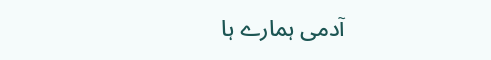آدمی ہمارے ہا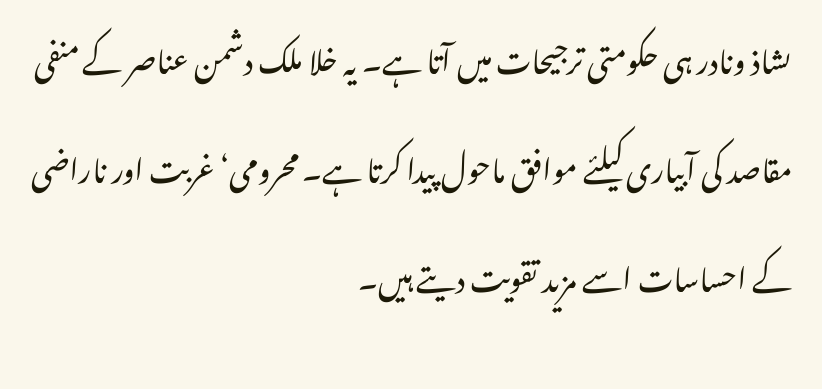ںشاذ ونادر ہی حکومتی ترجیحات میں آتا ہے۔ یہ خلا ملک دشمن عناصر کے منفی مقاصد کی آبیاری کیلئے موافق ماحول پیدا کرتا ہے۔ محرومی‘ غربت اور ناراضی کے احساسات اسے مزید تقویت دیتے ہیں۔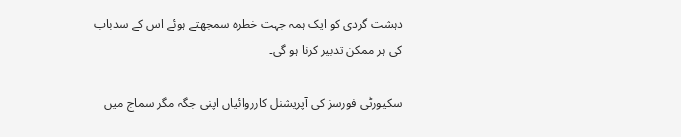دہشت گردی کو ایک ہمہ جہت خطرہ سمجھتے ہوئے اس کے سدباب کی ہر ممکن تدبیر کرنا ہو گی۔

سکیورٹی فورسز کی آپریشنل کارروائیاں اپنی جگہ مگر سماج میں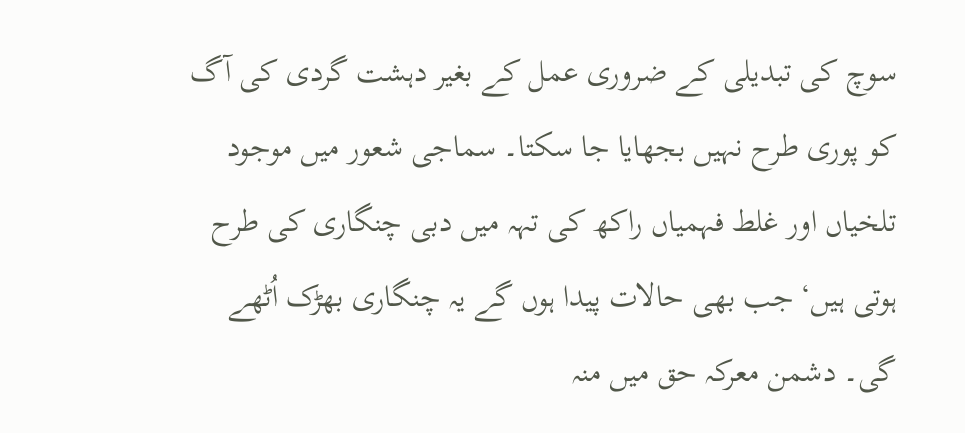سوچ کی تبدیلی کے ضروری عمل کے بغیر دہشت گردی کی آگ کو پوری طرح نہیں بجھایا جا سکتا۔ سماجی شعور میں موجود تلخیاں اور غلط فہمیاں راکھ کی تہہ میں دبی چنگاری کی طرح ہوتی ہیں‘ جب بھی حالات پیدا ہوں گے یہ چنگاری بھڑک اُٹھے گی۔ دشمن معرکہ حق میں منہ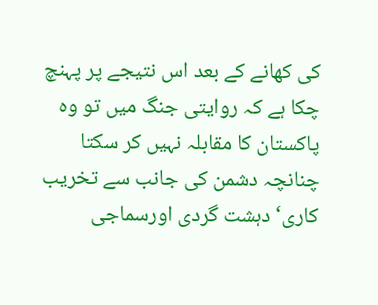کی کھانے کے بعد اس نتیجے پر پہنچ چکا ہے کہ روایتی جنگ میں تو وہ پاکستان کا مقابلہ نہیں کر سکتا چنانچہ دشمن کی جانب سے تخریب کاری‘ دہشت گردی اورسماجی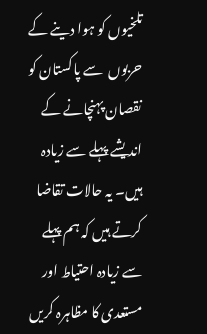تلخیوں کو ہوا دینے کے حربوں  سے پاکستان کو نقصان پہنچانے کے اندیشے پہلے سے زیادہ ہیں۔ یہ حالات تقاضا کرتے ہیں کہ ہم پہلے سے زیادہ احتیاط اور مستعدی کا مظاہرہ کریں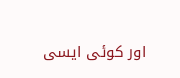اور کوئی ایسی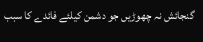گنجائش نہ چھوڑیں جو دشمن کیلئے فائدے کا سبب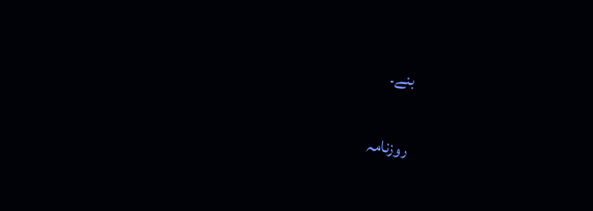بنے۔

روزنامہ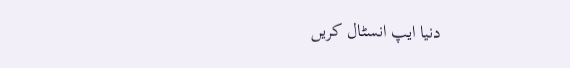دنیا ایپ انسٹال کریں